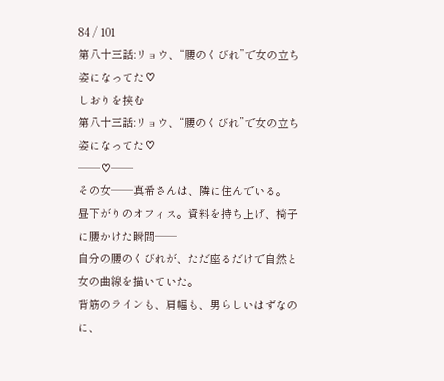84 / 101
第八十三話:リョウ、“腰のくびれ”で女の立ち姿になってた♡
しおりを挟む
第八十三話:リョウ、“腰のくびれ”で女の立ち姿になってた♡
──♡──
その女──真希さんは、隣に住んでいる。
昼下がりのオフィス。資料を持ち上げ、椅子に腰かけた瞬間──
自分の腰のくびれが、ただ座るだけで自然と女の曲線を描いていた。
背筋のラインも、肩幅も、男らしいはずなのに、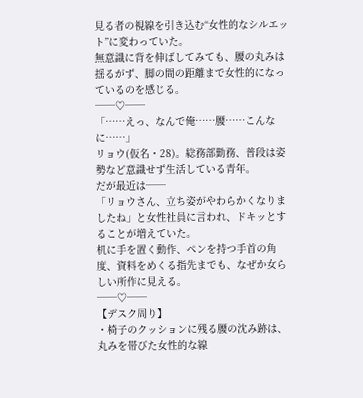見る者の視線を引き込む“女性的なシルエット”に変わっていた。
無意識に背を伸ばしてみても、腰の丸みは揺るがず、脚の間の距離まで女性的になっているのを感じる。
──♡──
「……えっ、なんで俺……腰……こんなに……」
リョウ(仮名・28)。総務部勤務、普段は姿勢など意識せず生活している青年。
だが最近は──
「リョウさん、立ち姿がやわらかくなりましたね」と女性社員に言われ、ドキッとすることが増えていた。
机に手を置く動作、ペンを持つ手首の角度、資料をめくる指先までも、なぜか女らしい所作に見える。
──♡──
【デスク周り】
・椅子のクッションに残る腰の沈み跡は、丸みを帯びた女性的な線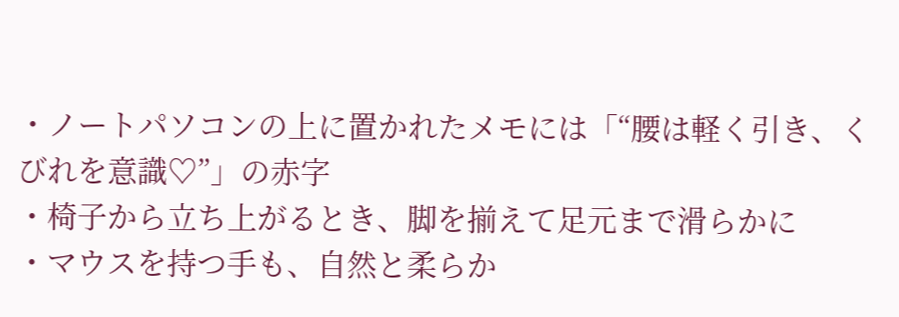・ノートパソコンの上に置かれたメモには「“腰は軽く引き、くびれを意識♡”」の赤字
・椅子から立ち上がるとき、脚を揃えて足元まで滑らかに
・マウスを持つ手も、自然と柔らか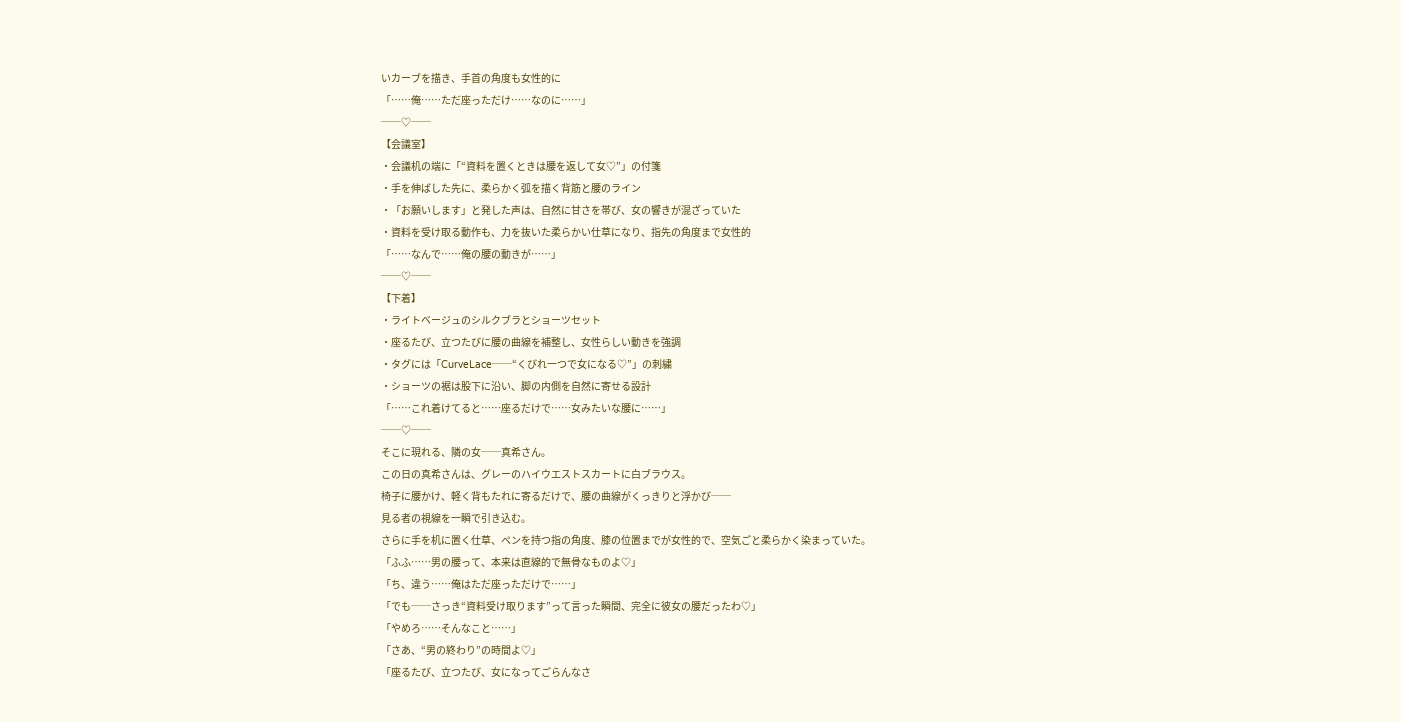いカーブを描き、手首の角度も女性的に
「……俺……ただ座っただけ……なのに……」
──♡──
【会議室】
・会議机の端に「“資料を置くときは腰を返して女♡”」の付箋
・手を伸ばした先に、柔らかく弧を描く背筋と腰のライン
・「お願いします」と発した声は、自然に甘さを帯び、女の響きが混ざっていた
・資料を受け取る動作も、力を抜いた柔らかい仕草になり、指先の角度まで女性的
「……なんで……俺の腰の動きが……」
──♡──
【下着】
・ライトベージュのシルクブラとショーツセット
・座るたび、立つたびに腰の曲線を補整し、女性らしい動きを強調
・タグには「CurveLace──“くびれ一つで女になる♡”」の刺繍
・ショーツの裾は股下に沿い、脚の内側を自然に寄せる設計
「……これ着けてると……座るだけで……女みたいな腰に……」
──♡──
そこに現れる、隣の女──真希さん。
この日の真希さんは、グレーのハイウエストスカートに白ブラウス。
椅子に腰かけ、軽く背もたれに寄るだけで、腰の曲線がくっきりと浮かび──
見る者の視線を一瞬で引き込む。
さらに手を机に置く仕草、ペンを持つ指の角度、膝の位置までが女性的で、空気ごと柔らかく染まっていた。
「ふふ……男の腰って、本来は直線的で無骨なものよ♡」
「ち、違う……俺はただ座っただけで……」
「でも──さっき“資料受け取ります”って言った瞬間、完全に彼女の腰だったわ♡」
「やめろ……そんなこと……」
「さあ、“男の終わり”の時間よ♡」
「座るたび、立つたび、女になってごらんなさ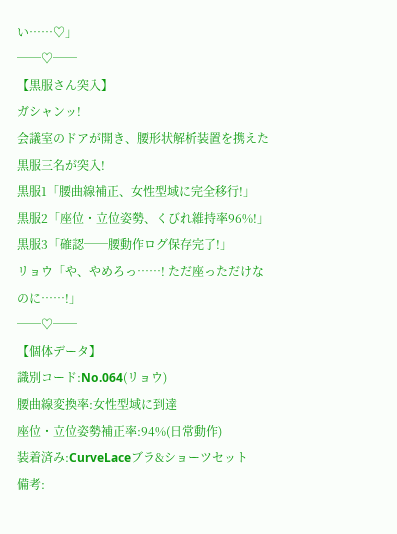い……♡」
──♡──
【黒服さん突入】
ガシャンッ!
会議室のドアが開き、腰形状解析装置を携えた黒服三名が突入!
黒服1「腰曲線補正、女性型域に完全移行!」
黒服2「座位・立位姿勢、くびれ維持率96%!」
黒服3「確認──腰動作ログ保存完了!」
リョウ「や、やめろっ……! ただ座っただけなのに……!」
──♡──
【個体データ】
識別コード:No.064(リョウ)
腰曲線変換率:女性型域に到達
座位・立位姿勢補正率:94%(日常動作)
装着済み:CurveLaceブラ&ショーツセット
備考: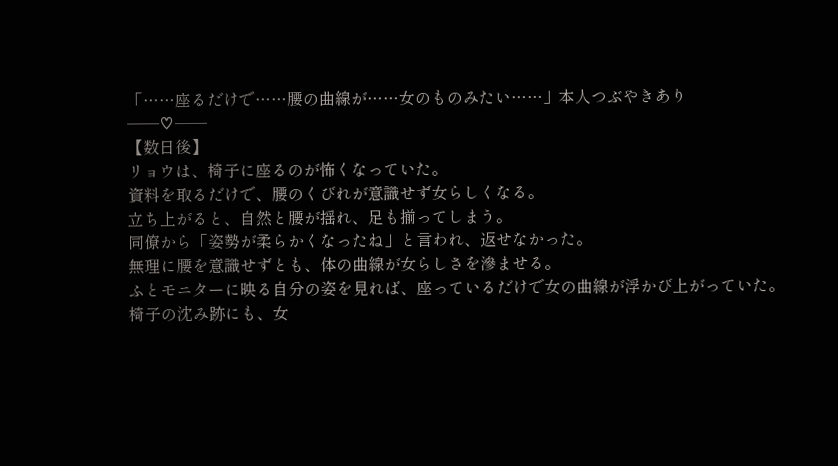「……座るだけで……腰の曲線が……女のものみたい……」本人つぶやきあり
──♡──
【数日後】
リョウは、椅子に座るのが怖くなっていた。
資料を取るだけで、腰のくびれが意識せず女らしくなる。
立ち上がると、自然と腰が揺れ、足も揃ってしまう。
同僚から「姿勢が柔らかくなったね」と言われ、返せなかった。
無理に腰を意識せずとも、体の曲線が女らしさを滲ませる。
ふとモニターに映る自分の姿を見れば、座っているだけで女の曲線が浮かび上がっていた。
椅子の沈み跡にも、女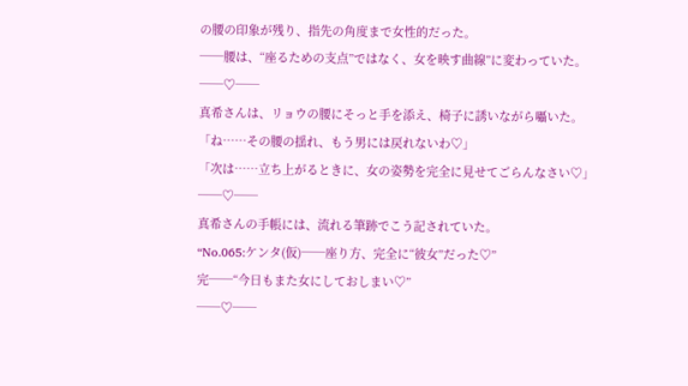の腰の印象が残り、指先の角度まで女性的だった。
──腰は、“座るための支点”ではなく、女を映す曲線”に変わっていた。
──♡──
真希さんは、リョウの腰にそっと手を添え、椅子に誘いながら囁いた。
「ね……その腰の揺れ、もう男には戻れないわ♡」
「次は……立ち上がるときに、女の姿勢を完全に見せてごらんなさい♡」
──♡──
真希さんの手帳には、流れる筆跡でこう記されていた。
“No.065:ケンタ(仮)──座り方、完全に“彼女”だった♡”
完──“今日もまた女にしておしまい♡”
──♡──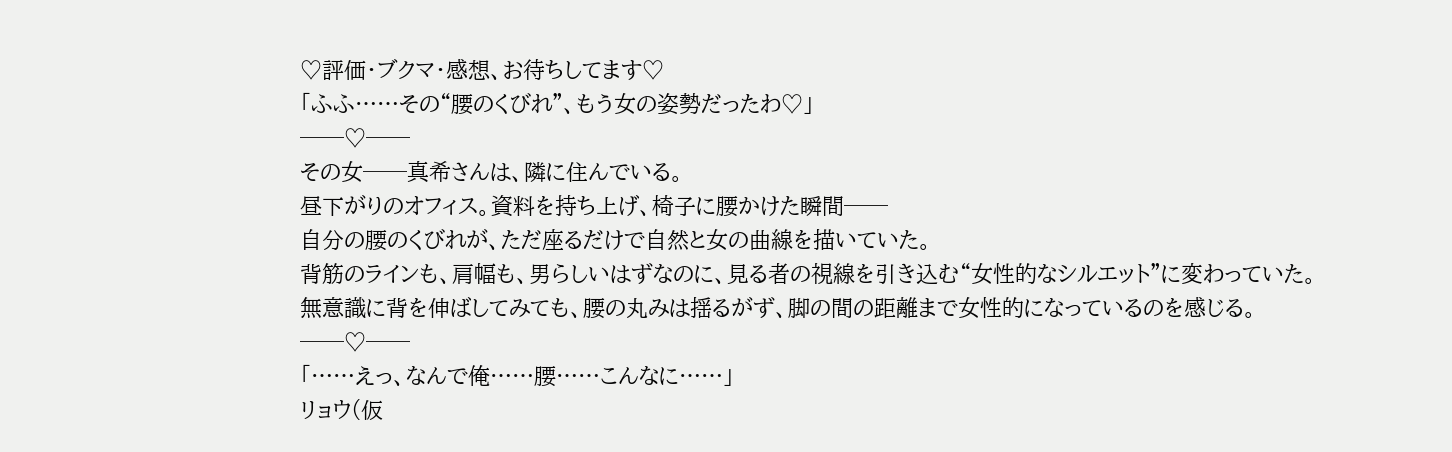♡評価・ブクマ・感想、お待ちしてます♡
「ふふ……その“腰のくびれ”、もう女の姿勢だったわ♡」
──♡──
その女──真希さんは、隣に住んでいる。
昼下がりのオフィス。資料を持ち上げ、椅子に腰かけた瞬間──
自分の腰のくびれが、ただ座るだけで自然と女の曲線を描いていた。
背筋のラインも、肩幅も、男らしいはずなのに、見る者の視線を引き込む“女性的なシルエット”に変わっていた。
無意識に背を伸ばしてみても、腰の丸みは揺るがず、脚の間の距離まで女性的になっているのを感じる。
──♡──
「……えっ、なんで俺……腰……こんなに……」
リョウ(仮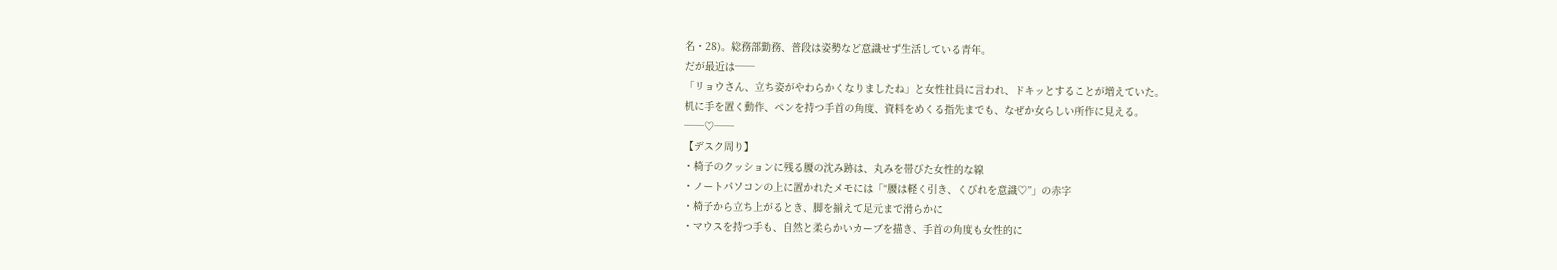名・28)。総務部勤務、普段は姿勢など意識せず生活している青年。
だが最近は──
「リョウさん、立ち姿がやわらかくなりましたね」と女性社員に言われ、ドキッとすることが増えていた。
机に手を置く動作、ペンを持つ手首の角度、資料をめくる指先までも、なぜか女らしい所作に見える。
──♡──
【デスク周り】
・椅子のクッションに残る腰の沈み跡は、丸みを帯びた女性的な線
・ノートパソコンの上に置かれたメモには「“腰は軽く引き、くびれを意識♡”」の赤字
・椅子から立ち上がるとき、脚を揃えて足元まで滑らかに
・マウスを持つ手も、自然と柔らかいカーブを描き、手首の角度も女性的に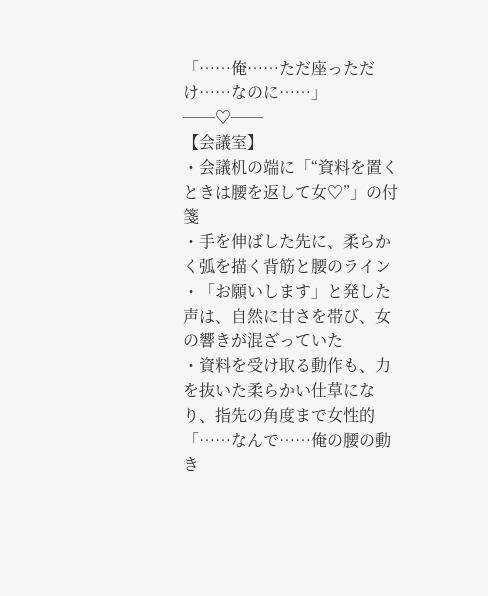「……俺……ただ座っただけ……なのに……」
──♡──
【会議室】
・会議机の端に「“資料を置くときは腰を返して女♡”」の付箋
・手を伸ばした先に、柔らかく弧を描く背筋と腰のライン
・「お願いします」と発した声は、自然に甘さを帯び、女の響きが混ざっていた
・資料を受け取る動作も、力を抜いた柔らかい仕草になり、指先の角度まで女性的
「……なんで……俺の腰の動き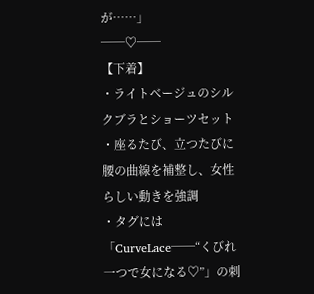が……」
──♡──
【下着】
・ライトベージュのシルクブラとショーツセット
・座るたび、立つたびに腰の曲線を補整し、女性らしい動きを強調
・タグには「CurveLace──“くびれ一つで女になる♡”」の刺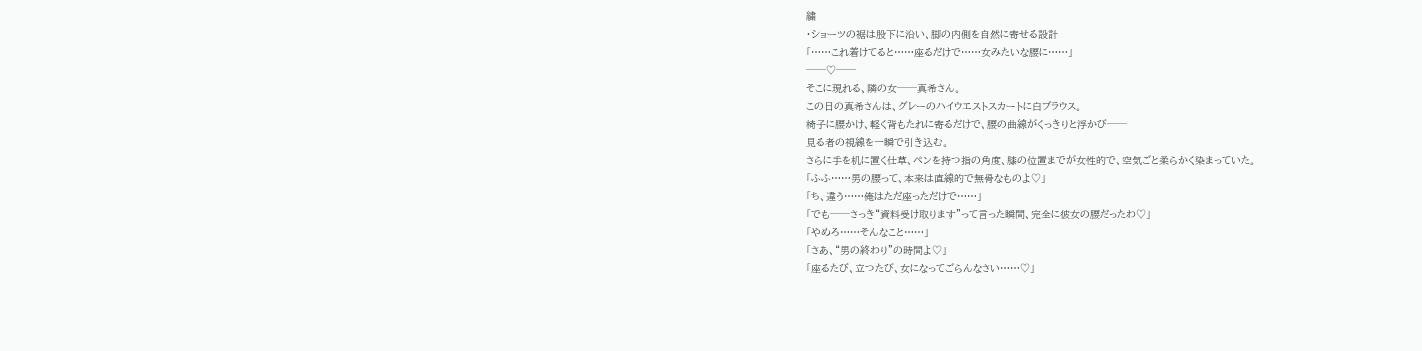繍
・ショーツの裾は股下に沿い、脚の内側を自然に寄せる設計
「……これ着けてると……座るだけで……女みたいな腰に……」
──♡──
そこに現れる、隣の女──真希さん。
この日の真希さんは、グレーのハイウエストスカートに白ブラウス。
椅子に腰かけ、軽く背もたれに寄るだけで、腰の曲線がくっきりと浮かび──
見る者の視線を一瞬で引き込む。
さらに手を机に置く仕草、ペンを持つ指の角度、膝の位置までが女性的で、空気ごと柔らかく染まっていた。
「ふふ……男の腰って、本来は直線的で無骨なものよ♡」
「ち、違う……俺はただ座っただけで……」
「でも──さっき“資料受け取ります”って言った瞬間、完全に彼女の腰だったわ♡」
「やめろ……そんなこと……」
「さあ、“男の終わり”の時間よ♡」
「座るたび、立つたび、女になってごらんなさい……♡」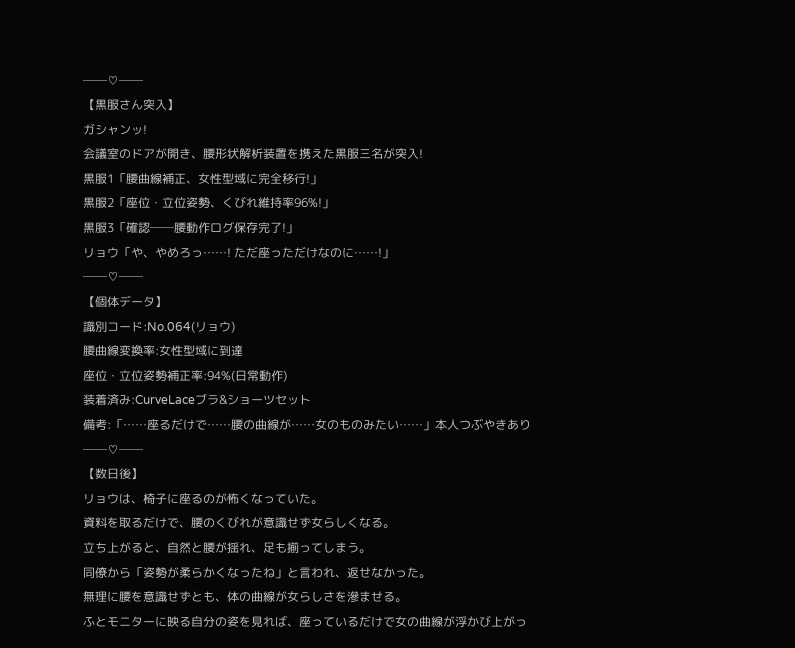──♡──
【黒服さん突入】
ガシャンッ!
会議室のドアが開き、腰形状解析装置を携えた黒服三名が突入!
黒服1「腰曲線補正、女性型域に完全移行!」
黒服2「座位・立位姿勢、くびれ維持率96%!」
黒服3「確認──腰動作ログ保存完了!」
リョウ「や、やめろっ……! ただ座っただけなのに……!」
──♡──
【個体データ】
識別コード:No.064(リョウ)
腰曲線変換率:女性型域に到達
座位・立位姿勢補正率:94%(日常動作)
装着済み:CurveLaceブラ&ショーツセット
備考:「……座るだけで……腰の曲線が……女のものみたい……」本人つぶやきあり
──♡──
【数日後】
リョウは、椅子に座るのが怖くなっていた。
資料を取るだけで、腰のくびれが意識せず女らしくなる。
立ち上がると、自然と腰が揺れ、足も揃ってしまう。
同僚から「姿勢が柔らかくなったね」と言われ、返せなかった。
無理に腰を意識せずとも、体の曲線が女らしさを滲ませる。
ふとモニターに映る自分の姿を見れば、座っているだけで女の曲線が浮かび上がっ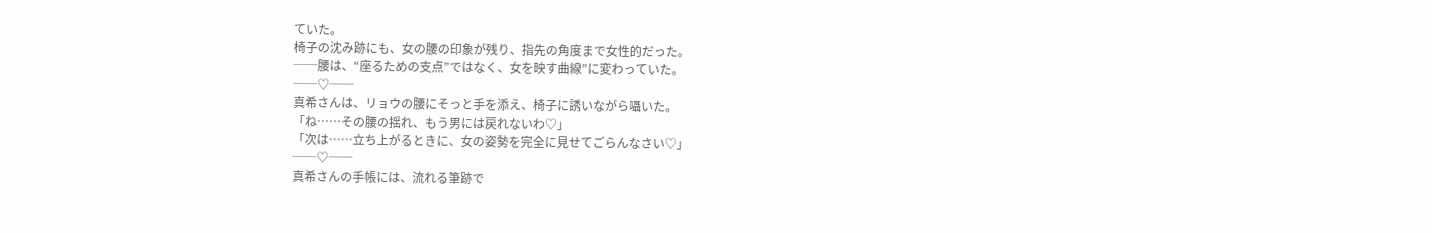ていた。
椅子の沈み跡にも、女の腰の印象が残り、指先の角度まで女性的だった。
──腰は、“座るための支点”ではなく、女を映す曲線”に変わっていた。
──♡──
真希さんは、リョウの腰にそっと手を添え、椅子に誘いながら囁いた。
「ね……その腰の揺れ、もう男には戻れないわ♡」
「次は……立ち上がるときに、女の姿勢を完全に見せてごらんなさい♡」
──♡──
真希さんの手帳には、流れる筆跡で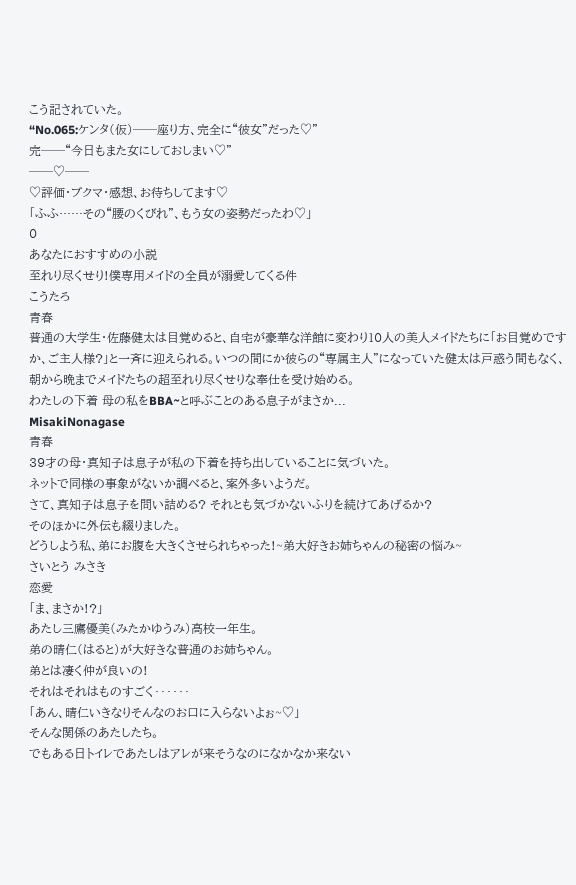こう記されていた。
“No.065:ケンタ(仮)──座り方、完全に“彼女”だった♡”
完──“今日もまた女にしておしまい♡”
──♡──
♡評価・ブクマ・感想、お待ちしてます♡
「ふふ……その“腰のくびれ”、もう女の姿勢だったわ♡」
0
あなたにおすすめの小説
至れり尽くせり!僕専用メイドの全員が溺愛してくる件
こうたろ
青春
普通の大学生・佐藤健太は目覚めると、自宅が豪華な洋館に変わり10人の美人メイドたちに「お目覚めですか、ご主人様?」と一斉に迎えられる。いつの間にか彼らの“専属主人”になっていた健太は戸惑う間もなく、朝から晩までメイドたちの超至れり尽くせりな奉仕を受け始める。
わたしの下着 母の私をBBA~と呼ぶことのある息子がまさか...
MisakiNonagase
青春
39才の母・真知子は息子が私の下着を持ち出していることに気づいた。
ネットで同様の事象がないか調べると、案外多いようだ。
さて、真知子は息子を問い詰める? それとも気づかないふりを続けてあげるか?
そのほかに外伝も綴りました。
どうしよう私、弟にお腹を大きくさせられちゃった!~弟大好きお姉ちゃんの秘密の悩み~
さいとう みさき
恋愛
「ま、まさか!?」
あたし三鷹優美(みたかゆうみ)高校一年生。
弟の晴仁(はると)が大好きな普通のお姉ちゃん。
弟とは凄く仲が良いの!
それはそれはものすごく‥‥‥
「あん、晴仁いきなりそんなのお口に入らないよぉ~♡」
そんな関係のあたしたち。
でもある日トイレであたしはアレが来そうなのになかなか来ない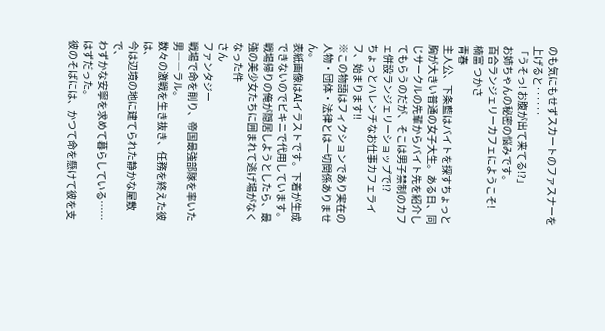のも気にもせずスカートのファスナーを上げると‥‥‥
「うそっ! お腹が出て来てる!?」
お姉ちゃんの秘密の悩みです。
百合ランジェリーカフェにようこそ!
楠富 つかさ
青春
主人公、下条藍はバイトを探すちょっと胸が大きい普通の女子大生。ある日、同じサークルの先輩からバイト先を紹介してもらうのだが、そこは男子禁制のカフェ併設ランジェリーショップで!?
ちょっとハレンチなお仕事カフェライフ、始まります!!
※この物語はフィクションであり実在の人物・団体・法律とは一切関係ありません。
表紙画像はAIイラストです。下着が生成できないのでビキニで代用しています。
戦場帰りの俺が隠居しようとしたら、最強の美少女たちに囲まれて逃げ場がなくなった件
さん
ファンタジー
戦場で命を削り、帝国最強部隊を率いた男――ラル。
数々の激戦を生き抜き、任務を終えた彼は、
今は辺境の地に建てられた静かな屋敷で、
わずかな安寧を求めて暮らしている……はずだった。
彼のそばには、かつて命を懸けて彼を支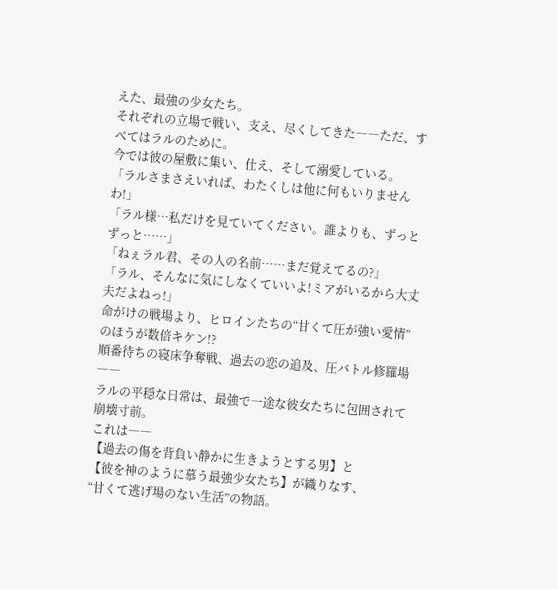えた、最強の少女たち。
それぞれの立場で戦い、支え、尽くしてきた――ただ、すべてはラルのために。
今では彼の屋敷に集い、仕え、そして溺愛している。
「ラルさまさえいれば、わたくしは他に何もいりませんわ!」
「ラル様…私だけを見ていてください。誰よりも、ずっとずっと……」
「ねぇラル君、その人の名前……まだ覚えてるの?」
「ラル、そんなに気にしなくていいよ!ミアがいるから大丈夫だよねっ!」
命がけの戦場より、ヒロインたちの“甘くて圧が強い愛情”のほうが数倍キケン!?
順番待ちの寝床争奪戦、過去の恋の追及、圧バトル修羅場――
ラルの平穏な日常は、最強で一途な彼女たちに包囲されて崩壊寸前。
これは――
【過去の傷を背負い静かに生きようとする男】と
【彼を神のように慕う最強少女たち】が織りなす、
“甘くて逃げ場のない生活”の物語。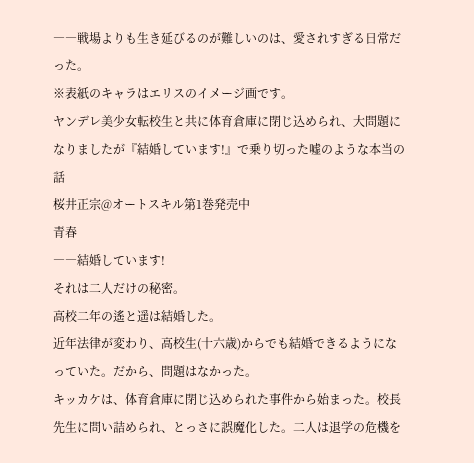――戦場よりも生き延びるのが難しいのは、愛されすぎる日常だった。
※表紙のキャラはエリスのイメージ画です。
ヤンデレ美少女転校生と共に体育倉庫に閉じ込められ、大問題になりましたが『結婚しています!』で乗り切った嘘のような本当の話
桜井正宗@オートスキル第1巻発売中
青春
――結婚しています!
それは二人だけの秘密。
高校二年の遙と遥は結婚した。
近年法律が変わり、高校生(十六歳)からでも結婚できるようになっていた。だから、問題はなかった。
キッカケは、体育倉庫に閉じ込められた事件から始まった。校長先生に問い詰められ、とっさに誤魔化した。二人は退学の危機を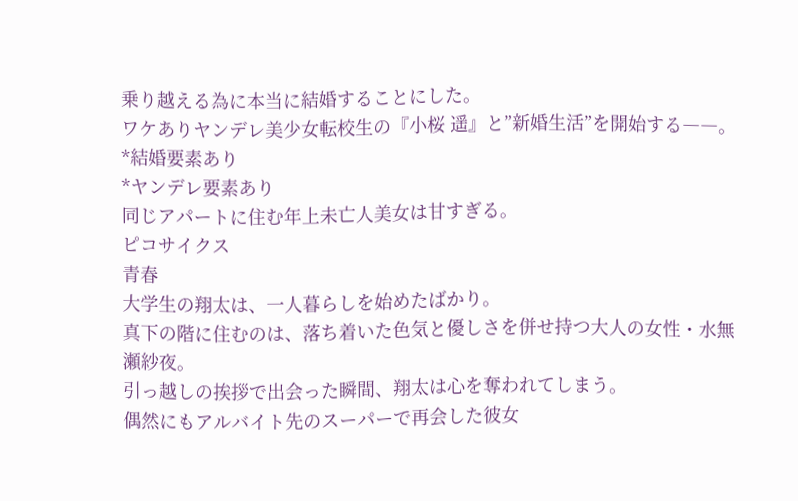乗り越える為に本当に結婚することにした。
ワケありヤンデレ美少女転校生の『小桜 遥』と”新婚生活”を開始する――。
*結婚要素あり
*ヤンデレ要素あり
同じアパートに住む年上未亡人美女は甘すぎる。
ピコサイクス
青春
大学生の翔太は、一人暮らしを始めたばかり。
真下の階に住むのは、落ち着いた色気と優しさを併せ持つ大人の女性・水無瀬紗夜。
引っ越しの挨拶で出会った瞬間、翔太は心を奪われてしまう。
偶然にもアルバイト先のスーパーで再会した彼女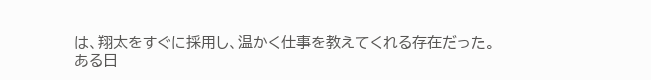は、翔太をすぐに採用し、温かく仕事を教えてくれる存在だった。
ある日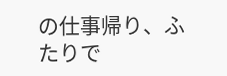の仕事帰り、ふたりで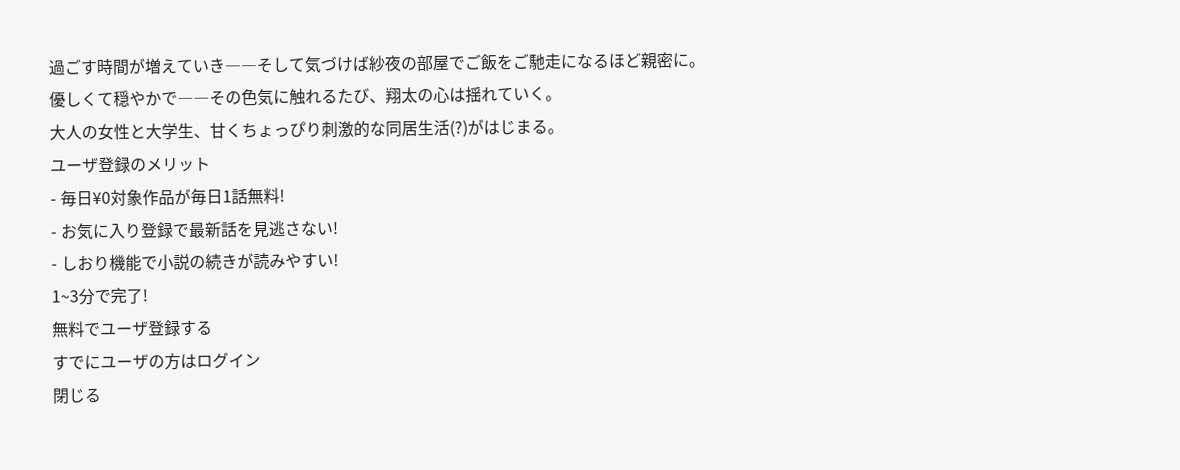過ごす時間が増えていき――そして気づけば紗夜の部屋でご飯をご馳走になるほど親密に。
優しくて穏やかで――その色気に触れるたび、翔太の心は揺れていく。
大人の女性と大学生、甘くちょっぴり刺激的な同居生活(?)がはじまる。
ユーザ登録のメリット
- 毎日¥0対象作品が毎日1話無料!
- お気に入り登録で最新話を見逃さない!
- しおり機能で小説の続きが読みやすい!
1~3分で完了!
無料でユーザ登録する
すでにユーザの方はログイン
閉じる